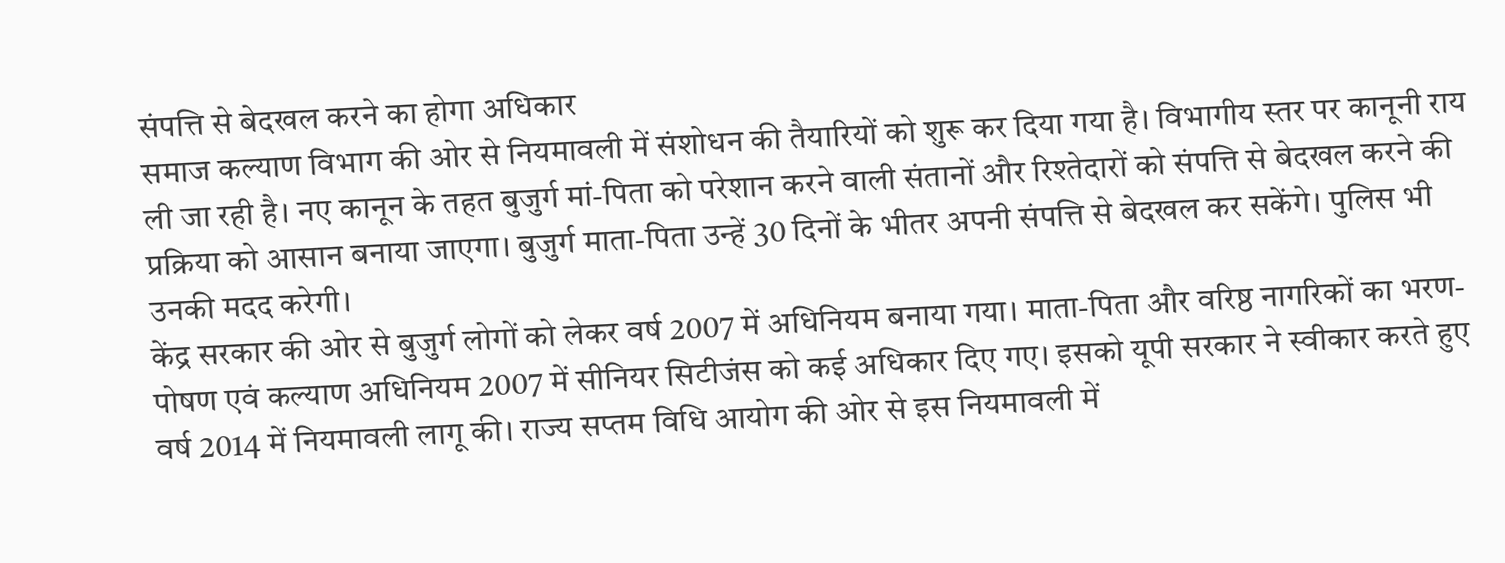संपत्ति से बेदखल करने का होगा अधिकार
समाज कल्याण विभाग की ओर से नियमावली में संशोधन की तैयारियों को शुरू कर दिया गया है। विभागीय स्तर पर कानूनी राय ली जा रही है। नए कानून के तहत बुजुर्ग मां-पिता को परेशान करने वाली संतानों और रिश्तेदारों को संपत्ति से बेदखल करने की प्रक्रिया को आसान बनाया जाएगा। बुजुर्ग माता-पिता उन्हें 30 दिनों के भीतर अपनी संपत्ति से बेदखल कर सकेंगे। पुलिस भी उनकी मदद करेगी।
केंद्र सरकार की ओर से बुजुर्ग लोगों को लेकर वर्ष 2007 में अधिनियम बनाया गया। माता-पिता और वरिष्ठ नागरिकों का भरण-पोषण एवं कल्याण अधिनियम 2007 में सीनियर सिटीजंस को कई अधिकार दिए गए। इसको यूपी सरकार ने स्वीकार करते हुए वर्ष 2014 में नियमावली लागू की। राज्य सप्तम विधि आयोग की ओर से इस नियमावली में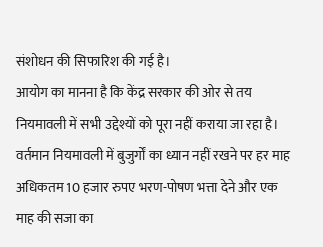संशोधन की सिफारिश की गई है।
आयोग का मानना है कि केंद्र सरकार की ओर से तय नियमावली में सभी उद्देश्यों को पूरा नहीं कराया जा रहा है। वर्तमान नियमावली में बुजुर्गों का ध्यान नहीं रखने पर हर माह अधिकतम 10 हजार रुपए भरण-पोषण भत्ता देने और एक माह की सजा का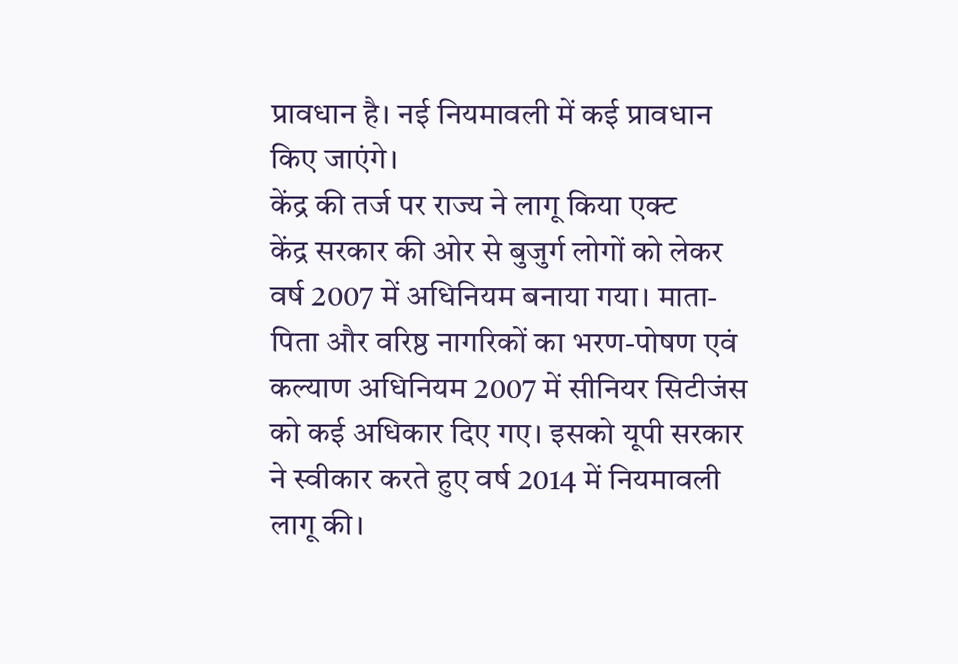प्रावधान है। नई नियमावली में कई प्रावधान किए जाएंगे।
केंद्र की तर्ज पर राज्य ने लागू किया एक्ट
केंद्र सरकार की ओर से बुजुर्ग लोगों को लेकर वर्ष 2007 में अधिनियम बनाया गया। माता-पिता और वरिष्ठ नागरिकों का भरण-पोषण एवं कल्याण अधिनियम 2007 में सीनियर सिटीजंस को कई अधिकार दिए गए। इसको यूपी सरकार ने स्वीकार करते हुए वर्ष 2014 में नियमावली लागू की।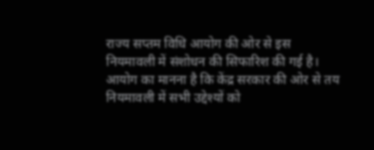राज्य सप्तम विधि आयोग की ओर से इस नियमावली में संशोधन की सिफारिश की गई है।
आयोग का मानना है कि केंद्र सरकार की ओर से तय नियमावली में सभी उद्देश्यों को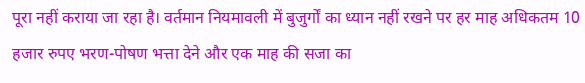पूरा नहीं कराया जा रहा है। वर्तमान नियमावली में बुजुर्गों का ध्यान नहीं रखने पर हर माह अधिकतम 10 हजार रुपए भरण-पोषण भत्ता देने और एक माह की सजा का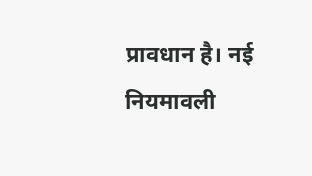प्रावधान है। नई नियमावली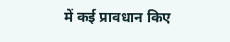में कई प्रावधान किए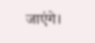जाएंगे।